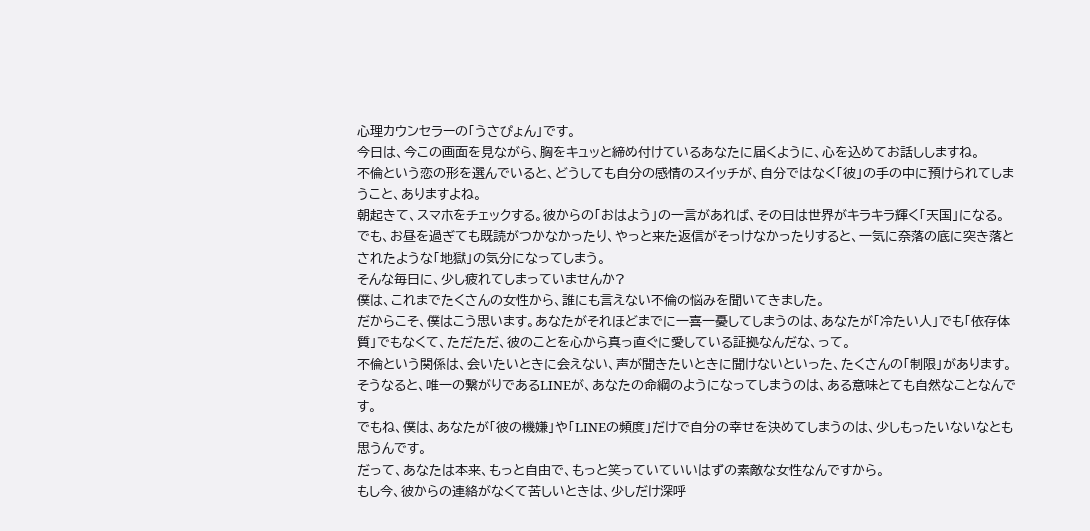心理カウンセラーの「うさぴょん」です。
今日は、今この画面を見ながら、胸をキュッと締め付けているあなたに届くように、心を込めてお話ししますね。
不倫という恋の形を選んでいると、どうしても自分の感情のスイッチが、自分ではなく「彼」の手の中に預けられてしまうこと、ありますよね。
朝起きて、スマホをチェックする。彼からの「おはよう」の一言があれば、その日は世界がキラキラ輝く「天国」になる。
でも、お昼を過ぎても既読がつかなかったり、やっと来た返信がそっけなかったりすると、一気に奈落の底に突き落とされたような「地獄」の気分になってしまう。
そんな毎日に、少し疲れてしまっていませんか?
僕は、これまでたくさんの女性から、誰にも言えない不倫の悩みを聞いてきました。
だからこそ、僕はこう思います。あなたがそれほどまでに一喜一憂してしまうのは、あなたが「冷たい人」でも「依存体質」でもなくて、ただただ、彼のことを心から真っ直ぐに愛している証拠なんだな、って。
不倫という関係は、会いたいときに会えない、声が聞きたいときに聞けないといった、たくさんの「制限」があります。
そうなると、唯一の繋がりであるLINEが、あなたの命綱のようになってしまうのは、ある意味とても自然なことなんです。
でもね、僕は、あなたが「彼の機嫌」や「LINEの頻度」だけで自分の幸せを決めてしまうのは、少しもったいないなとも思うんです。
だって、あなたは本来、もっと自由で、もっと笑っていていいはずの素敵な女性なんですから。
もし今、彼からの連絡がなくて苦しいときは、少しだけ深呼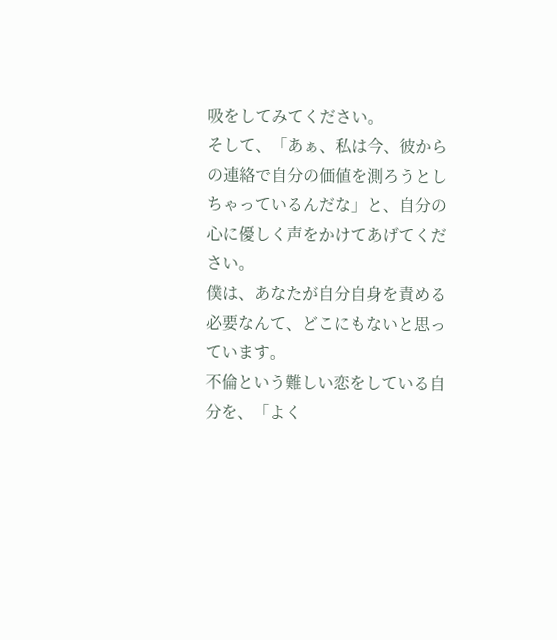吸をしてみてください。
そして、「あぁ、私は今、彼からの連絡で自分の価値を測ろうとしちゃっているんだな」と、自分の心に優しく声をかけてあげてください。
僕は、あなたが自分自身を責める必要なんて、どこにもないと思っています。
不倫という難しい恋をしている自分を、「よく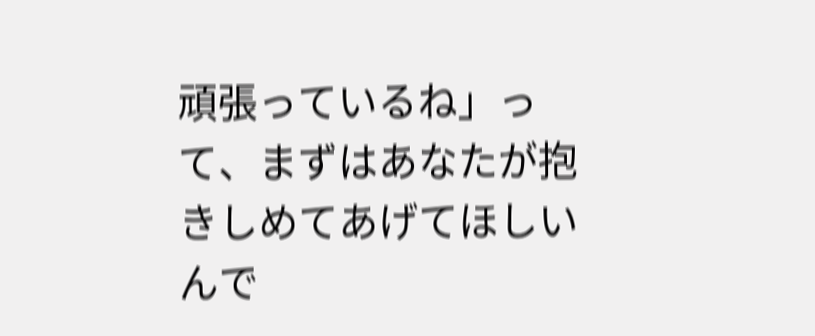頑張っているね」って、まずはあなたが抱きしめてあげてほしいんで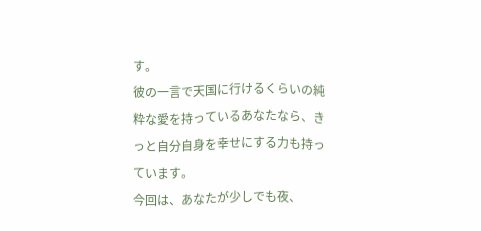す。
彼の一言で天国に行けるくらいの純粋な愛を持っているあなたなら、きっと自分自身を幸せにする力も持っています。
今回は、あなたが少しでも夜、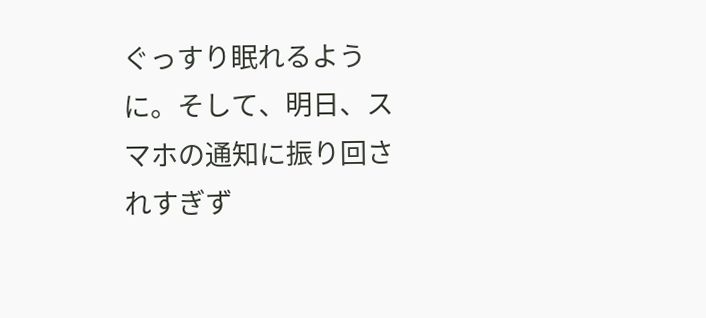ぐっすり眠れるように。そして、明日、スマホの通知に振り回されすぎず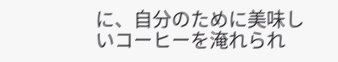に、自分のために美味しいコーヒーを淹れられ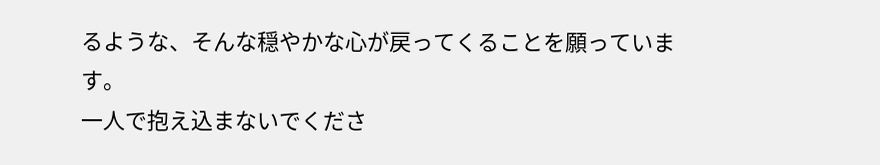るような、そんな穏やかな心が戻ってくることを願っています。
一人で抱え込まないでくださ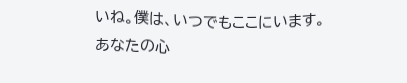いね。僕は、いつでもここにいます。
あなたの心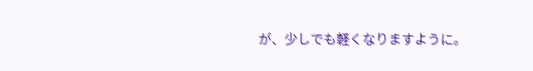が、少しでも軽くなりますように。